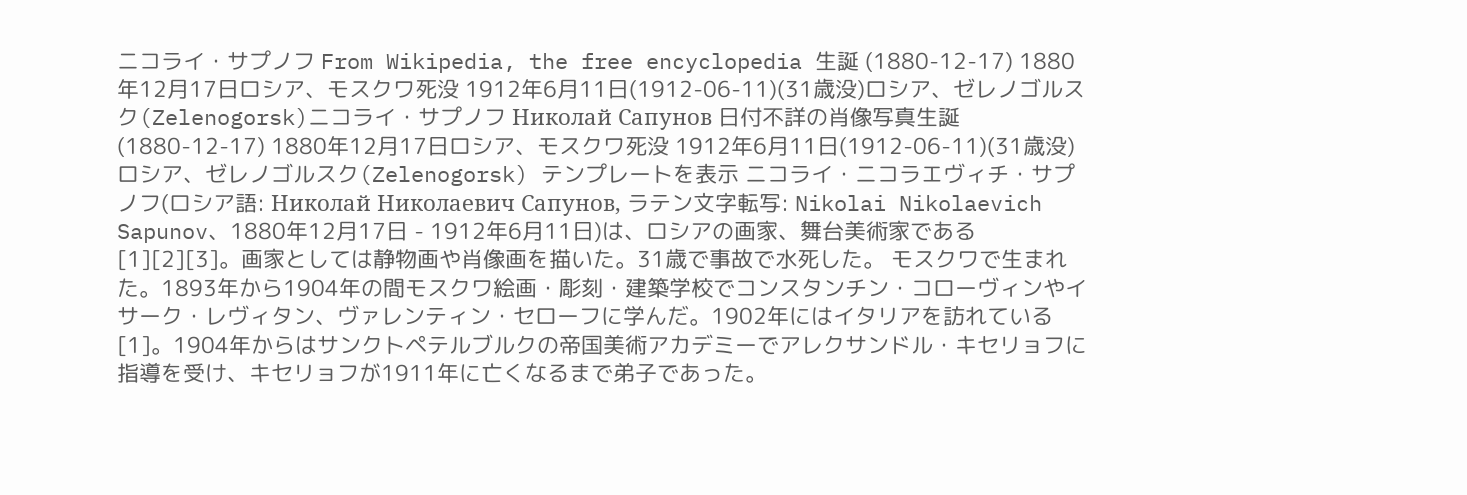ニコライ・サプノフ From Wikipedia, the free encyclopedia 生誕 (1880-12-17) 1880年12月17日ロシア、モスクワ死没 1912年6月11日(1912-06-11)(31歳没)ロシア、ゼレノゴルスク(Zelenogorsk)ニコライ・サプノフ Николай Сапунов 日付不詳の肖像写真生誕 (1880-12-17) 1880年12月17日ロシア、モスクワ死没 1912年6月11日(1912-06-11)(31歳没)ロシア、ゼレノゴルスク(Zelenogorsk) テンプレートを表示 ニコライ・ニコラエヴィチ・サプノフ(ロシア語: Николай Николаевич Сапунов, ラテン文字転写: Nikolai Nikolaevich Sapunov、1880年12月17日 - 1912年6月11日)は、ロシアの画家、舞台美術家である[1][2][3]。画家としては静物画や肖像画を描いた。31歳で事故で水死した。 モスクワで生まれた。1893年から1904年の間モスクワ絵画・彫刻・建築学校でコンスタンチン・コローヴィンやイサーク・レヴィタン、ヴァレンティン・セローフに学んだ。1902年にはイタリアを訪れている[1]。1904年からはサンクトペテルブルクの帝国美術アカデミーでアレクサンドル・キセリョフに指導を受け、キセリョフが1911年に亡くなるまで弟子であった。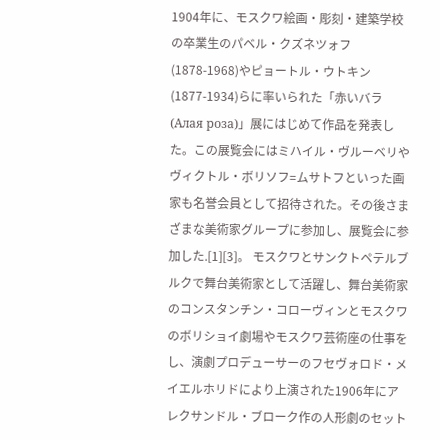1904年に、モスクワ絵画・彫刻・建築学校の卒業生のパベル・クズネツォフ(1878-1968)やピョートル・ウトキン(1877-1934)らに率いられた「赤いバラ(Алая роза)」展にはじめて作品を発表した。この展覧会にはミハイル・ヴルーベリやヴィクトル・ボリソフ=ムサトフといった画家も名誉会員として招待された。その後さまざまな美術家グループに参加し、展覧会に参加した.[1][3]。 モスクワとサンクトペテルブルクで舞台美術家として活躍し、舞台美術家のコンスタンチン・コローヴィンとモスクワのボリショイ劇場やモスクワ芸術座の仕事をし、演劇プロデューサーのフセヴォロド・メイエルホリドにより上演された1906年にアレクサンドル・ブローク作の人形劇のセット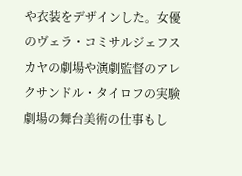や衣装をデザインした。女優のヴェラ・コミサルジェフスカヤの劇場や演劇監督のアレクサンドル・タイロフの実験劇場の舞台美術の仕事もし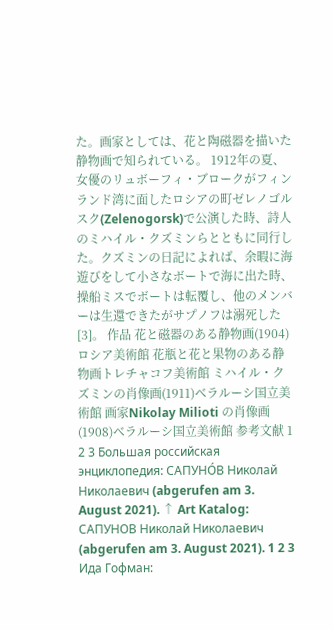た。画家としては、花と陶磁器を描いた静物画で知られている。 1912年の夏、女優のリュボーフィ・ブロークがフィンランド湾に面したロシアの町ゼレノゴルスク(Zelenogorsk)で公演した時、詩人のミハイル・クズミンらとともに同行した。クズミンの日記によれば、余暇に海遊びをして小さなボートで海に出た時、操船ミスでボートは転覆し、他のメンバーは生還できたがサプノフは溺死した[3]。 作品 花と磁器のある静物画(1904)ロシア美術館 花瓶と花と果物のある静物画トレチャコフ美術館 ミハイル・クズミンの肖像画(1911)ベラルーシ国立美術館 画家Nikolay Milioti の肖像画(1908)ベラルーシ国立美術館 参考文献 1 2 3 Большая российская энциклопедия: САПУНО́В Николай Николаевич (abgerufen am 3. August 2021). ↑ Art Katalog: САПУНОВ Николай Николаевич (abgerufen am 3. August 2021). 1 2 3 Ида Гофман: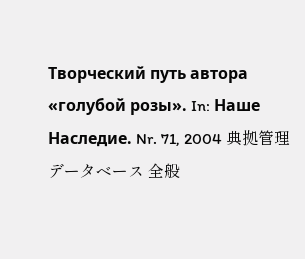Творческий путь автора «голубой розы». In: Наше Наследие. Nr. 71, 2004 典拠管理データベース 全般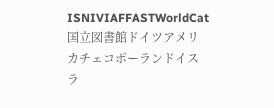ISNIVIAFFASTWorldCat国立図書館ドイツアメリカチェコポーランドイスラ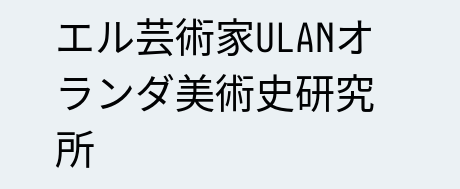エル芸術家ULANオランダ美術史研究所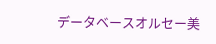データベースオルセー美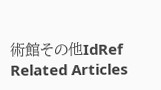術館その他IdRef Related Articles